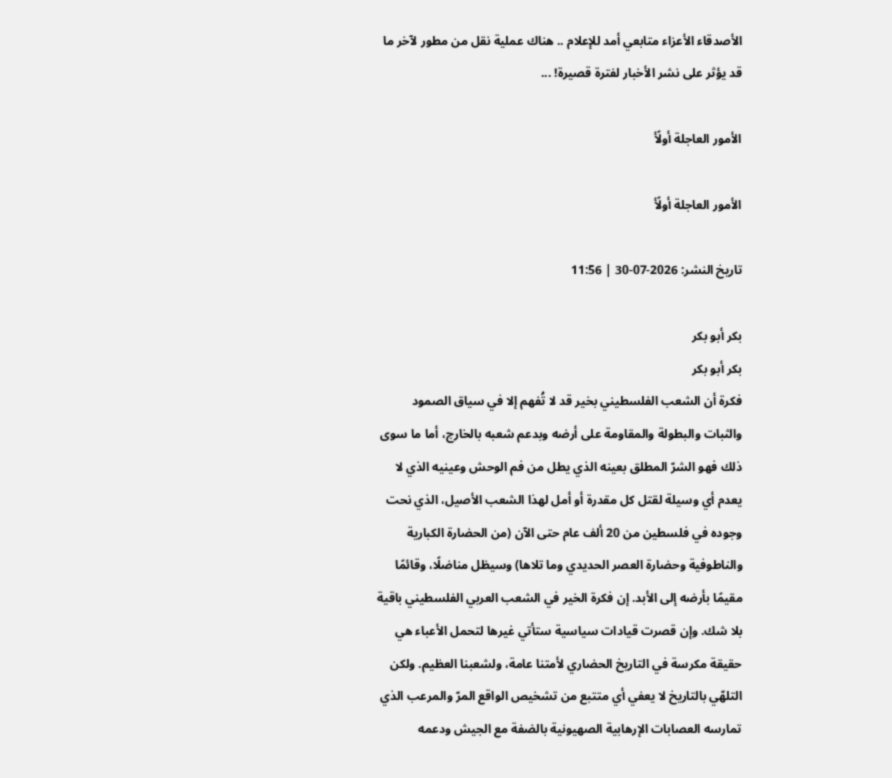الأصدقاء الأعزاء متابعي أمد للإعلام .. هناك عملية نقل من مطور لآخر ما قد يؤثر على نشر الأخبار لفترة قصيرة! ...

الأمور العاجلة أولًأ

الأمور العاجلة أولًأ

تاريخ النشر: 2026-07-30 | 11:56

بكر أبو بكر
بكر أبو بكر
فكرة أن الشعب الفلسطيني بخير قد لا تُفهم إلا في سياق الصمود والثبات والبطولة والمقاومة على أرضه وبدعم شعبه بالخارج، أما ما سوى ذلك فهو الشرّ المطلق بعينه الذي يطل من فم الوحش وعينيه الذي لا يعدم أي وسيلة لقتل كل مقدرة أو أمل لهذا الشعب الأصيل، الذي نحت وجوده في فلسطين من 20 ألف عام حتى الآن (من الحضارة الكبارية والناطوفية وحضارة العصر الحديدي وما تلاها) وسيظل مناضلًا، وقائمًا مقيمًا بأرضه إلى الأبد. إن فكرة الخير في الشعب العربي الفلسطيني باقية بلا شك. وإن قصرت قيادات سياسية ستأتي غيرها لتحمل الأعباء هي حقيقة مكرسة في التاريخ الحضاري لأمتنا عامة، ولشعبنا العظيم. ولكن التلهّي بالتاريخ لا يعفي أي متتبع من تشخيص الواقع المرّ والمرعب الذي تمارسه العصابات الإرهابية الصهيونية بالضفة مع الجيش ودعمه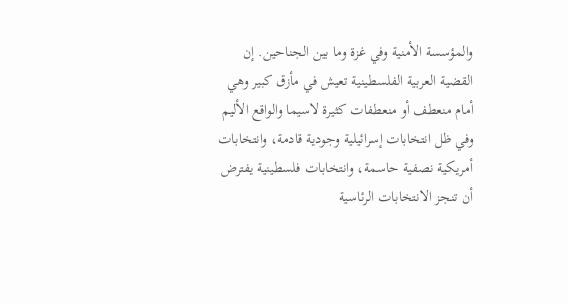والمؤسسة الأمنية وفي غزة وما بين الجناحين. إن القضية العربية الفلسطينية تعيش في مأزق كبير وهي أمام منعطف أو منعطفات كثيرة لاسيما والواقع الأليم وفي ظل انتخابات إسرائيلية وجودية قادمة، وانتخابات أمريكية نصفية حاسمة، وانتخابات فلسطينية يفترض أن تنجز الانتخابات الرئاسية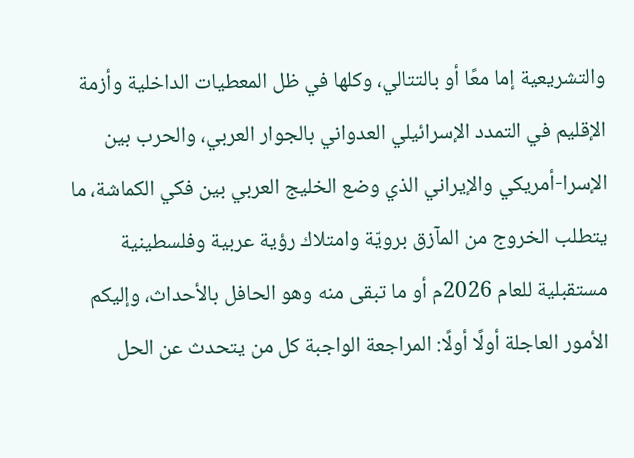والتشريعية إما معًا أو بالتتالي، وكلها في ظل المعطيات الداخلية وأزمة الإقليم في التمدد الإسرائيلي العدواني بالجوار العربي، والحرب بين الإسرا-أمريكي والإيراني الذي وضع الخليج العربي بين فكي الكماشة، ما يتطلب الخروج من المآزق برويّة وامتلاك رؤية عربية وفلسطينية مستقبلية للعام 2026م أو ما تبقى منه وهو الحافل بالأحداث، وإليكم الأمور العاجلة أولًا أولًا: المراجعة الواجبة كل من يتحدث عن الحل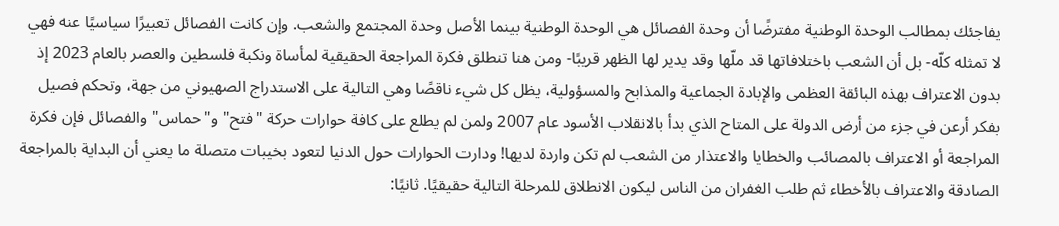يفاجئك بمطالب الوحدة الوطنية مفترضًا أن وحدة الفصائل هي الوحدة الوطنية بينما الأصل وحدة المجتمع والشعب. وإن كانت الفصائل تعبيرًا سياسيًا عنه فهي لا تمثله كلّه- بل أن الشعب باختلافاتها قد ملّها وقد يدير لها الظهر قريبًا- ومن هنا تنطلق فكرة المراجعة الحقيقية لمأساة ونكبة فلسطين والعصر بالعام 2023 إذ بدون الاعتراف بهذه البائقة العظمى والإبادة الجماعية والمذابح والمسؤولية، يظل كل شيء ناقصًا وهي التالية على الاستدراج الصهيوني من جهة، وتحكم فصيل بفكر أرعن في جزء من أرض الدولة على المتاح الذي بدأ بالانقلاب الأسود عام 2007 ولمن لم يطلع على كافة حوارات حركة "فتح" و"حماس" والفصائل فإن فكرة المراجعة أو الاعتراف بالمصائب والخطايا والاعتذار من الشعب لم تكن واردة لديها! ودارت الحوارات حول الدنيا لتعود بخيبات متصلة ما يعني أن البداية بالمراجعة الصادقة والاعتراف بالأخطاء ثم طلب الغفران من الناس ليكون الانطلاق للمرحلة التالية حقيقيًا. ثانيًا: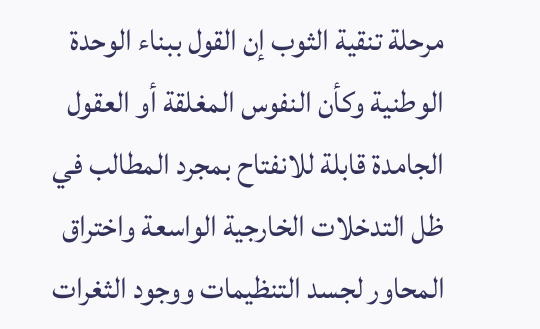مرحلة تنقية الثوب إن القول ببناء الوحدة الوطنية وكأن النفوس المغلقة أو العقول الجامدة قابلة للانفتاح بمجرد المطالب في ظل التدخلات الخارجية الواسعة واختراق المحاور لجسد التنظيمات ووجود الثغرات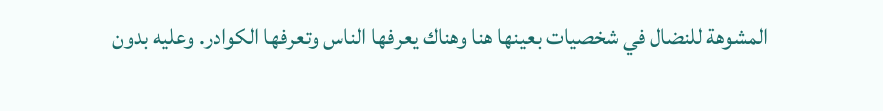المشوهة للنضال في شخصيات بعينها هنا وهناك يعرفها الناس وتعرفها الكوادر. وعليه بدون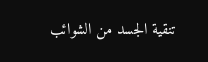تنقية الجسد من الشوائب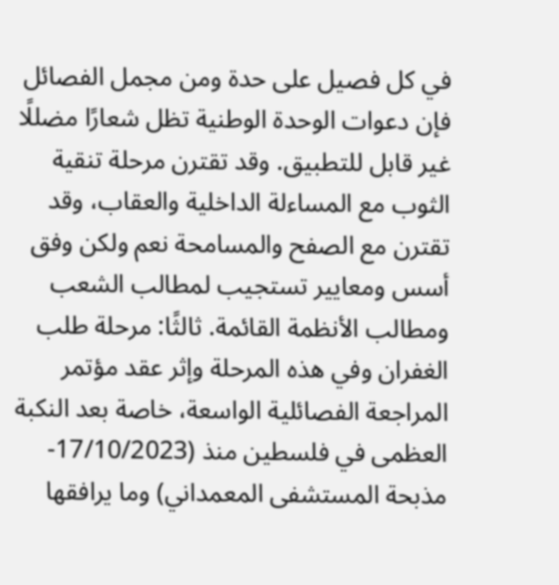في كل فصيل على حدة ومن مجمل الفصائل فإن دعوات الوحدة الوطنية تظل شعارًا مضللًا غير قابل للتطبيق. وقد تقترن مرحلة تنقية الثوب مع المساءلة الداخلية والعقاب، وقد تقترن مع الصفح والمسامحة نعم ولكن وفق أسس ومعايير تستجيب لمطالب الشعب ومطالب الأنظمة القائمة. ثالثًا: مرحلة طلب الغفران وفي هذه المرحلة وإثر عقد مؤتمر المراجعة الفصائلية الواسعة، خاصة بعد النكبة العظمى في فلسطين منذ (17/10/2023-مذبحة المستشفى المعمداني) وما يرافقها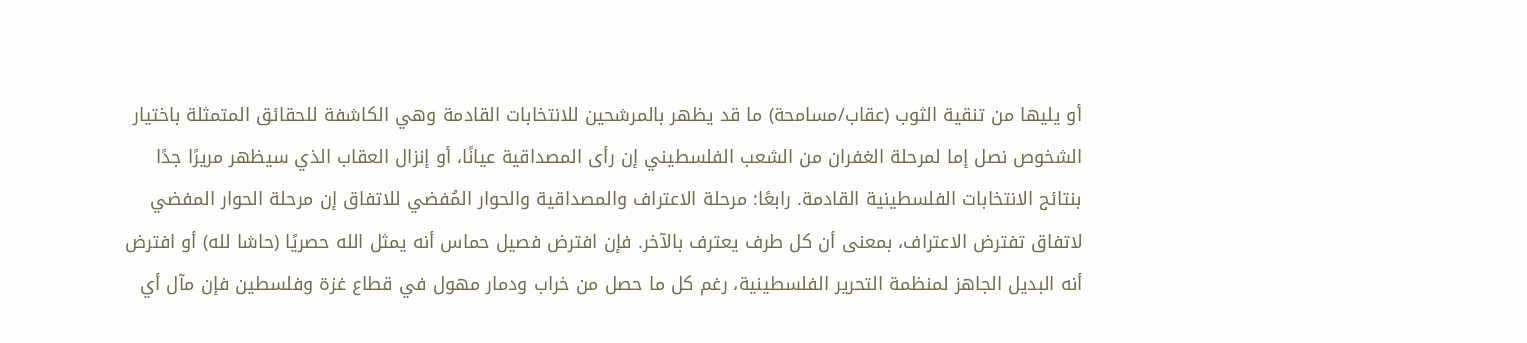أو يليها من تنقية الثوب (عقاب/مسامحة) ما قد يظهر بالمرشحين للانتخابات القادمة وهي الكاشفة للحقائق المتمثلة باختيار الشخوص نصل إما لمرحلة الغفران من الشعب الفلسطيني إن رأى المصداقية عيانًا، أو إنزال العقاب الذي سيظهر مريرًا جدًا بنتائج الانتخابات الفلسطينية القادمة. رابعًا: مرحلة الاعتراف والمصداقية والحوار المُفضي للاتفاق إن مرحلة الحوار المفضي لاتفاق تفترض الاعتراف، بمعنى أن كل طرف يعترف بالآخر. فإن افترض فصيل حماس أنه يمثل الله حصريًا (حاشا لله) أو افترض أنه البديل الجاهز لمنظمة التحرير الفلسطينية، رغم كل ما حصل من خراب ودمار مهول في قطاع غزة وفلسطين فإن مآل أي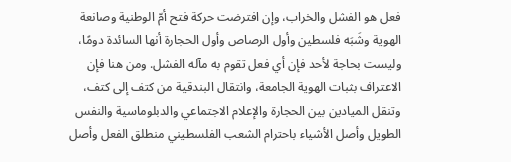فعل هو الفشل والخراب، وإن افترضت حركة فتح أمّ الوطنية وصانعة الهوية وشَبَه فلسطين وأول الرصاص وأول الحجارة أنها السائدة دومًا، وليست بحاجة لأحد فإن أي فعل تقوم به مآله الفشل. ومن هنا فإن الاعتراف بثبات الهوية الجامعة، وانتقال البندقية من كتف إلى كتف، وتنقل الميادين بين الحجارة والإعلام الاجتماعي والدبلوماسية والنفس الطويل وأصل الأشياء باحترام الشعب الفلسطيني منطلق الفعل وأصل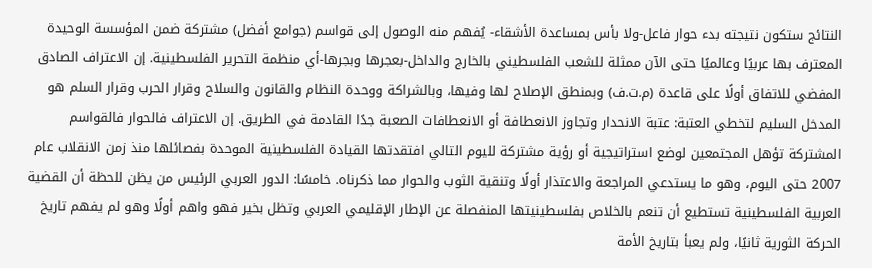النتائج ستكون نتيجته بدء حوار فاعل-ولا بأس بمساعدة الأشقاء- يُفهم منه الوصول إلى قواسم (جوامع أفضل) مشتركة ضمن المؤسسة الوحيدة المعترف بها عربيًا وعالميًا حتى الآن ممثلة للشعب الفلسطيني بالخارج والداخل-بعجرها وبجرها-أي منظمة التحرير الفلسطينية. إن الاعتراف الصادق المفضي للاتفاق أولًا على قاعدة (م.ت.ف) وبمنطق الإصلاح لها وفيها، وبالشراكة ووحدة النظام والقانون والسلاح وقرار الحرب وقرار السلم هو المدخل السليم لتخطي العتبة: عتبة الانحدار وتجاوز الانعطافة أو الانعطافات الصعبة جدًا القادمة في الطريق. إن الاعتراف فالحوار فالقواسم المشتركة تؤهل المجتمعين لوضع استراتيجية أو رؤية مشتركة لليوم التالي افتقدتها القيادة الفلسطينية الموحدة بفصائلها منذ زمن الانقلاب عام 2007 حتى اليوم، وهو ما يستدعي المراجعة والاعتذار أولًا وتنقية الثوب والحوار مما ذكرناه. خامسًا: الدور العربي الرئيس من يظن للحظة أن القضية العربية الفلسطينية تستطيع أن تنعم بالخلاص بفلسطينيتها المنفصلة عن الإطار الإقليمي العربي وتظل بخير فهو واهم أولًا وهو لم يفهم تاريخ الحركة الثورية ثانيًا، ولم يعبأ بتاريخ الأمة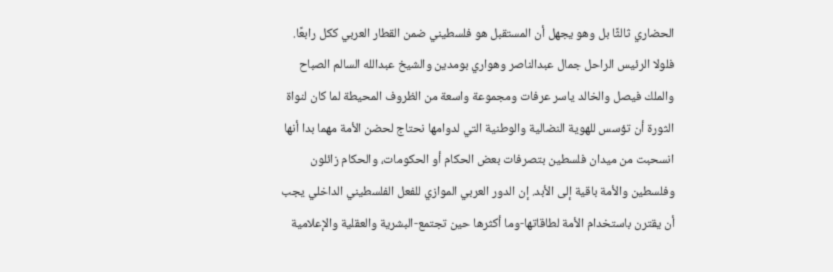الحضاري ثالثًا بل وهو يجهل أن المستقبل هو فلسطيني ضمن القطار العربي ككل رابعًا. فلولا الرئيس الراحل جمال عبدالناصر وهواري بومدين والشيخ عبدالله السالم الصباح والملك فيصل والخالد ياسر عرفات ومجموعة واسعة من الظروف المحيطة لما كان لنواة الثورة أن تؤسس للهوية النضالية والوطنية التي لدوامها نحتاج لحضن الأمة مهما بدا أنها انسحبت من ميدان فلسطين بتصرفات بعض الحكام أو الحكومات، والحكام زائلون وفلسطين والأمة باقية إلى الأبد. إن الدور العربي الموازي للفعل الفلسطيني الداخلي يجب أن يقترن باستخدام الأمة لطاقاتها-وما أكثرها حين تجتمع-البشرية والعقلية والإعلامية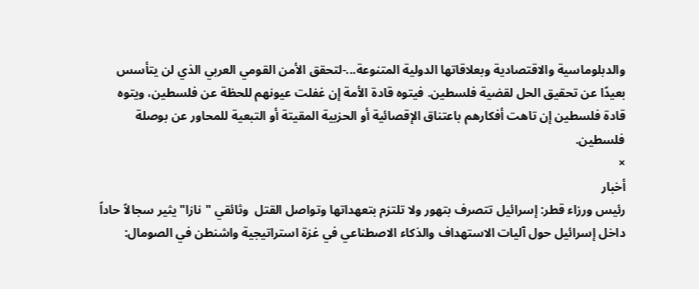والدبلوماسية والاقتصادية وبعلاقاتها الدولية المتنوعة...-لتحقق الأمن القومي العربي الذي لن يتأسس بعيدًا عن تحقيق الحل لقضية فلسطين. فيتوه قادة الأمة إن غفلت عيونهم للحظة عن فلسطين، ويتوه قادة فلسطين إن تاهت أفكارهم باعتناق الإقصائية أو الحزبية المقيتة أو التبعية للمحاور عن بوصلة فلسطين.
×
أخبار
رئيس ورزاء قطر: إسرائيل تتصرف بتهور ولا تلتزم بتعهداتها وتواصل القتل  وثائقي "نازا" يثير سجالاً حاداً داخل إسرائيل حول آليات الاستهداف والذكاء الاصطناعي في غزة استراتيجية واشنطن في الصومال: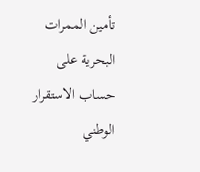تأمين الممرات البحرية على حساب الاستقرار الوطني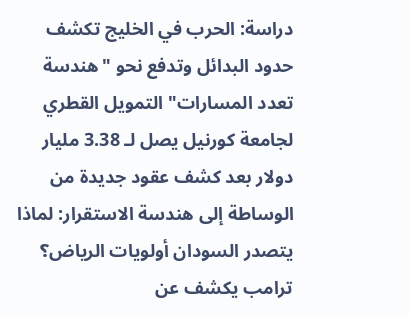دراسة: الحرب في الخليج تكشف حدود البدائل وتدفع نحو "هندسة تعدد المسارات" التمويل القطري لجامعة كورنيل يصل لـ 3.38 مليار دولار بعد كشف عقود جديدة من الوساطة إلى هندسة الاستقرار: لماذا يتصدر السودان أولويات الرياض؟ ترامب يكشف عن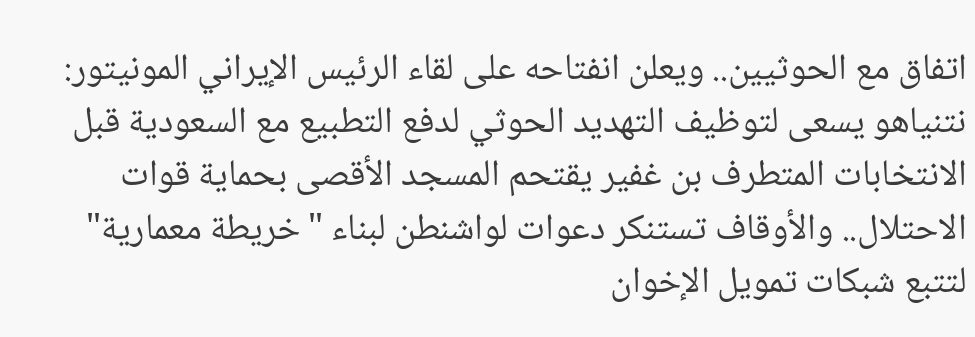اتفاق مع الحوثيين.. ويعلن انفتاحه على لقاء الرئيس الإيراني المونيتور: نتنياهو يسعى لتوظيف التهديد الحوثي لدفع التطبيع مع السعودية قبل الانتخابات المتطرف بن غفير يقتحم المسجد الأقصى بحماية قوات الاحتلال.. والأوقاف تستنكر دعوات لواشنطن لبناء "خريطة معمارية" لتتبع شبكات تمويل الإخوان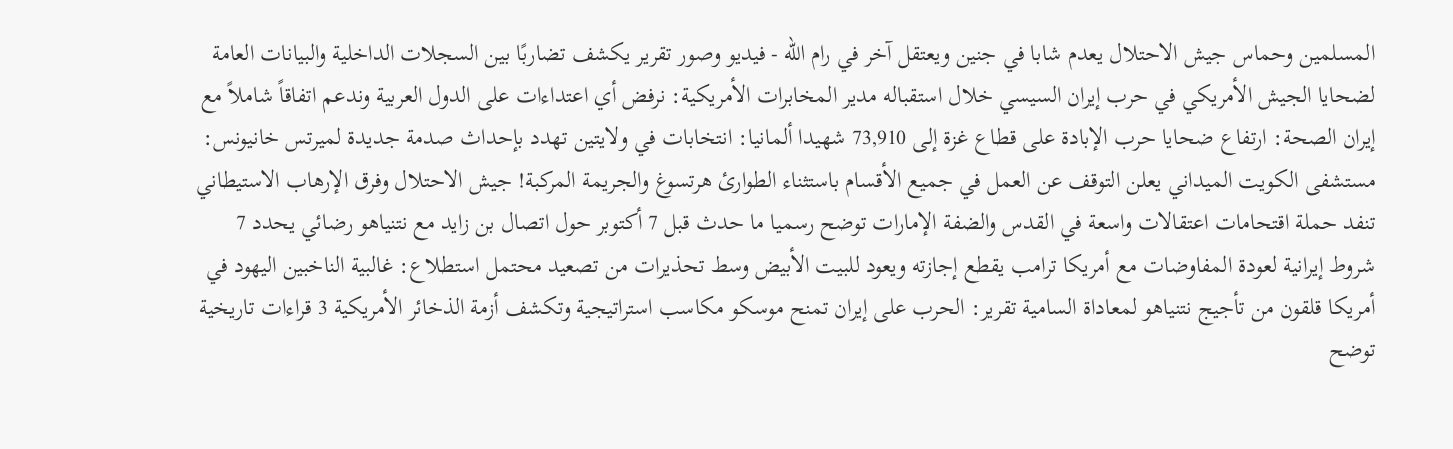المسلمين وحماس جيش الاحتلال يعدم شابا في جنين ويعتقل آخر في رام الله - فيديو وصور تقرير يكشف تضاربًا بين السجلات الداخلية والبيانات العامة لضحايا الجيش الأمريكي في حرب إيران السيسي خلال استقباله مدير المخابرات الأمريكية: نرفض أي اعتداءات على الدول العربية وندعم اتفاقاً شاملاً مع إيران الصحة: ارتفاع ضحايا حرب الإبادة على قطاع غزة إلى 73,910 شهيدا ألمانيا: انتخابات في ولايتين تهدد بإحداث صدمة جديدة لميرتس خانيونس: مستشفى الكويت الميداني يعلن التوقف عن العمل في جميع الأقسام باستثناء الطوارئ هرتسوغ والجريمة المركبة! جيش الاحتلال وفرق الإرهاب الاستيطاني تنفد حملة اقتحامات اعتقالات واسعة في القدس والضفة الإمارات توضح رسميا ما حدث قبل 7 أكتوبر حول اتصال بن زايد مع نتنياهو رضائي يحدد 7 شروط إيرانية لعودة المفاوضات مع أمريكا ترامب يقطع إجازته ويعود للبيت الأبيض وسط تحذيرات من تصعيد محتمل استطلاع: غالبية الناخبين اليهود في أمريكا قلقون من تأجيج نتنياهو لمعاداة السامية تقرير: الحرب على إيران تمنح موسكو مكاسب استراتيجية وتكشف أزمة الذخائر الأمريكية 3 قراءات تاريخية توضح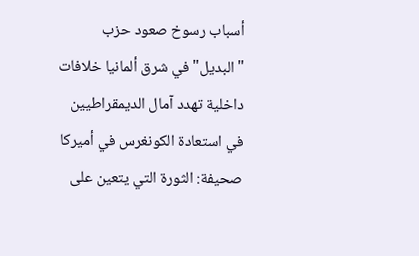أسباب رسوخ صعود حزب "البديل" في شرق ألمانيا خلافات داخلية تهدد آمال الديمقراطيين في استعادة الكونغرس في أميركا صحيفة: الثورة التي يتعين على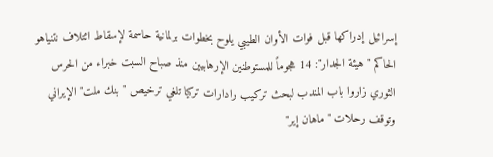إسرائيل إدراكها قبل فوات الأوان الطيبي يلوح بخطوات برلمانية حاسمة لإسقاط ائتلاف نتنياهو الحاكم "هيئة الجدار": 14 هجوماً للمستوطنين الإرهابيين منذ صباح السبت خبراء من الحرس الثوري زاروا باب المندب لبحث تركيب رادارات تركيا تلغي ترخيص "بنك ملت" الإيراني وتوقف رحلات "ماهان إير"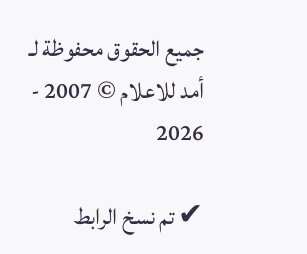جميع الحقوق محفوظة لـ أمد للاعلام © 2007 - 2026

✔ تم نسخ الرابط